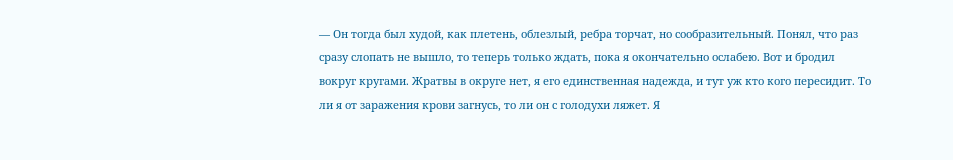— Он тогда был худой, как плетень, облезлый, ребра торчат, но сообразительный. Понял, что раз сразу слопать не вышло, то теперь только ждать, пока я окончательно ослабею. Вот и бродил вокруг кругами. Жратвы в округе нет, я его единственная надежда, и тут уж кто кого пересидит. То ли я от заражения крови загнусь, то ли он с голодухи ляжет. Я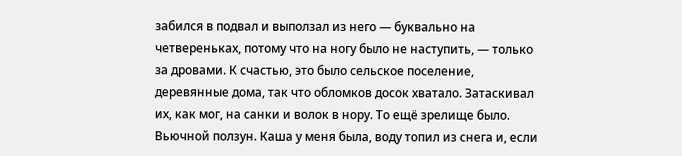забился в подвал и выползал из него — буквально на четвереньках, потому что на ногу было не наступить, — только за дровами. К счастью, это было сельское поселение, деревянные дома, так что обломков досок хватало. Затаскивал их, как мог, на санки и волок в нору. То ещё зрелище было. Вьючной ползун. Каша у меня была, воду топил из снега и, если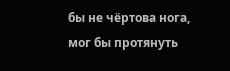бы не чёртова нога, мог бы протянуть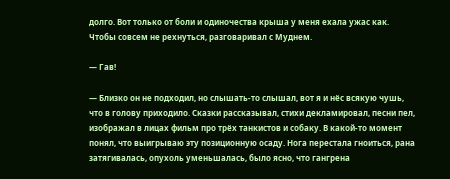долго. Вот только от боли и одиночества крыша у меня ехала ужас как. Чтобы совсем не рехнуться, разговаривал с Муднем.

— Гав!

— Близко он не подходил, но слышать-то слышал, вот я и нёс всякую чушь, что в голову приходило. Сказки рассказывал, стихи декламировал, песни пел, изображал в лицах фильм про трёх танкистов и собаку. В какой-то момент понял, что выигрываю эту позиционную осаду. Нога перестала гноиться, рана затягивалась, опухоль уменьшалась, было ясно, что гангрена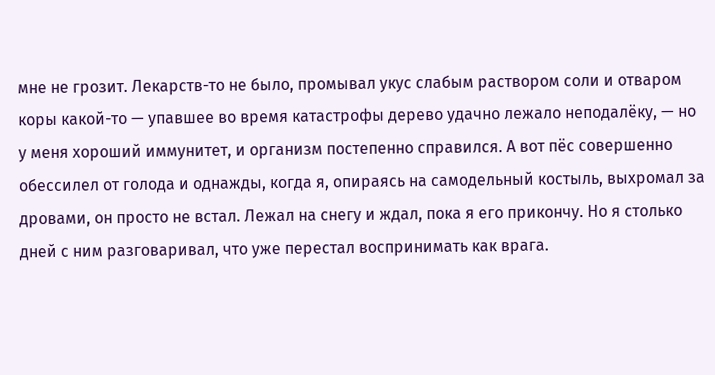мне не грозит. Лекарств-то не было, промывал укус слабым раствором соли и отваром коры какой-то — упавшее во время катастрофы дерево удачно лежало неподалёку, — но у меня хороший иммунитет, и организм постепенно справился. А вот пёс совершенно обессилел от голода и однажды, когда я, опираясь на самодельный костыль, выхромал за дровами, он просто не встал. Лежал на снегу и ждал, пока я его прикончу. Но я столько дней с ним разговаривал, что уже перестал воспринимать как врага.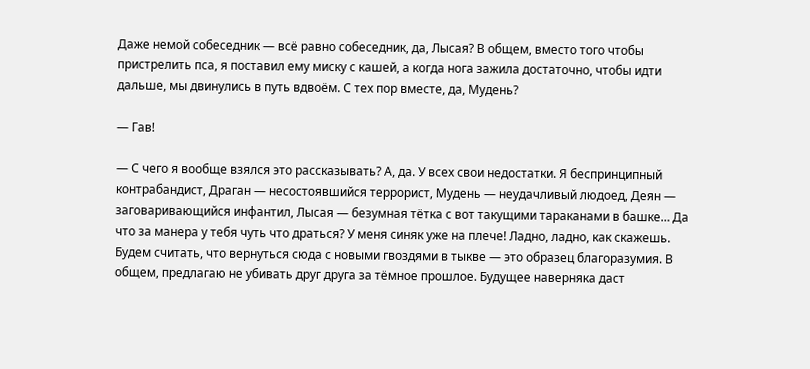Даже немой собеседник — всё равно собеседник, да, Лысая? В общем, вместо того чтобы пристрелить пса, я поставил ему миску с кашей, а когда нога зажила достаточно, чтобы идти дальше, мы двинулись в путь вдвоём. С тех пор вместе, да, Мудень?

— Гав!

— С чего я вообще взялся это рассказывать? А, да. У всех свои недостатки. Я беспринципный контрабандист, Драган — несостоявшийся террорист, Мудень — неудачливый людоед, Деян — заговаривающийся инфантил, Лысая — безумная тётка с вот такущими тараканами в башке… Да что за манера у тебя чуть что драться? У меня синяк уже на плече! Ладно, ладно, как скажешь. Будем считать, что вернуться сюда с новыми гвоздями в тыкве — это образец благоразумия. В общем, предлагаю не убивать друг друга за тёмное прошлое. Будущее наверняка даст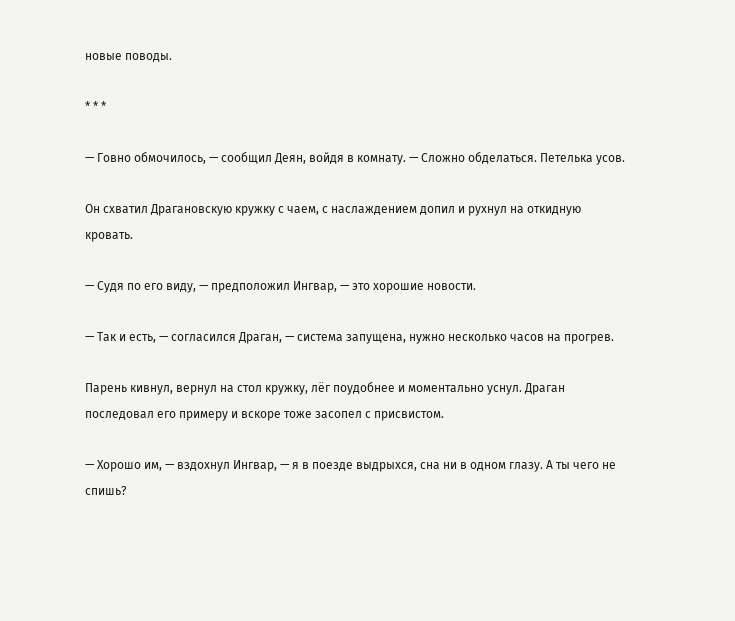новые поводы.

* * *

— Говно обмочилось, — сообщил Деян, войдя в комнату. — Сложно обделаться. Петелька усов.

Он схватил Драгановскую кружку с чаем, с наслаждением допил и рухнул на откидную кровать.

— Судя по его виду, — предположил Ингвар, — это хорошие новости.

— Так и есть, — согласился Драган, — система запущена, нужно несколько часов на прогрев.

Парень кивнул, вернул на стол кружку, лёг поудобнее и моментально уснул. Драган последовал его примеру и вскоре тоже засопел с присвистом.

— Хорошо им, — вздохнул Ингвар, — я в поезде выдрыхся, сна ни в одном глазу. А ты чего не спишь?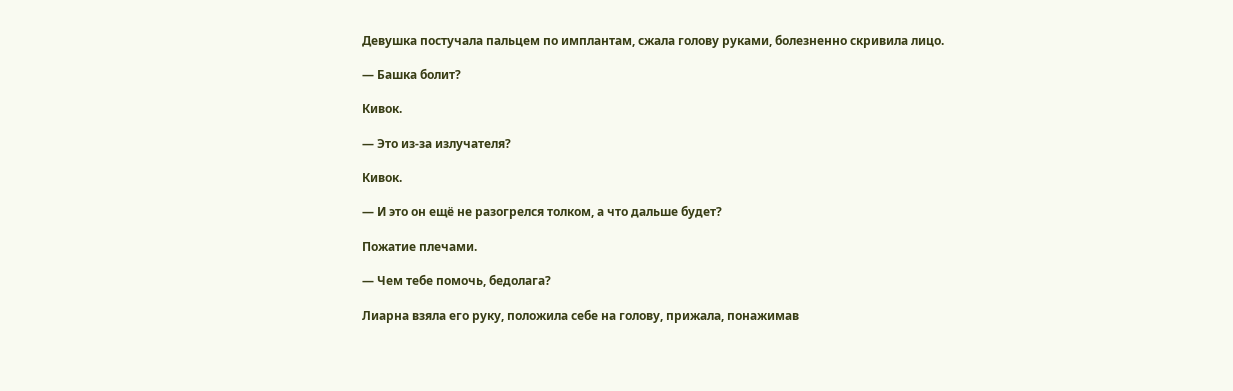Девушка постучала пальцем по имплантам, сжала голову руками, болезненно скривила лицо.

— Башка болит?

Кивок.

— Это из-за излучателя?

Кивок.

— И это он ещё не разогрелся толком, а что дальше будет?

Пожатие плечами.

— Чем тебе помочь, бедолага?

Лиарна взяла его руку, положила себе на голову, прижала, понажимав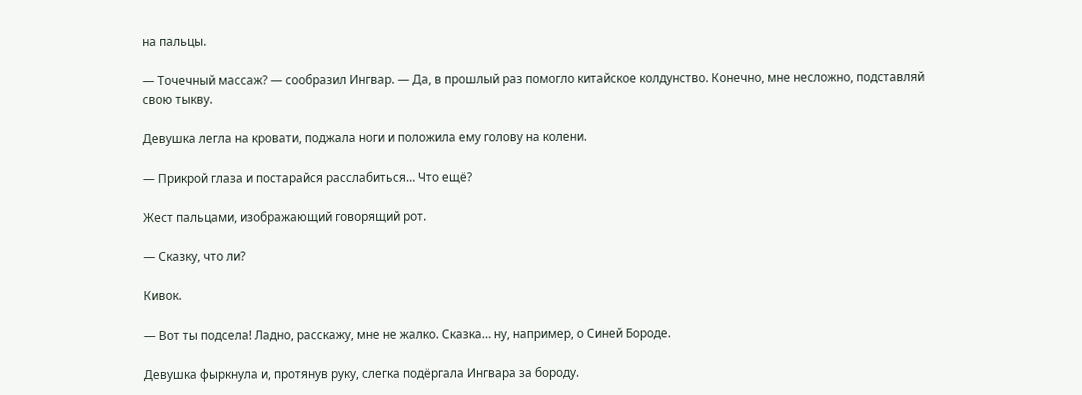на пальцы.

— Точечный массаж? — сообразил Ингвар. — Да, в прошлый раз помогло китайское колдунство. Конечно, мне несложно, подставляй свою тыкву.

Девушка легла на кровати, поджала ноги и положила ему голову на колени.

— Прикрой глаза и постарайся расслабиться… Что ещё?

Жест пальцами, изображающий говорящий рот.

— Сказку, что ли?

Кивок.

— Вот ты подсела! Ладно, расскажу, мне не жалко. Сказка… ну, например, о Синей Бороде.

Девушка фыркнула и, протянув руку, слегка подёргала Ингвара за бороду.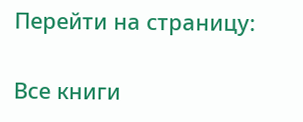Перейти на страницу:

Все книги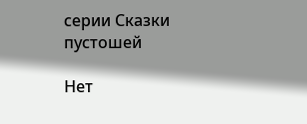серии Сказки пустошей

Нет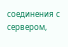соединения с сервером,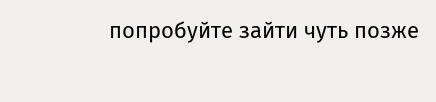попробуйте зайти чуть позже